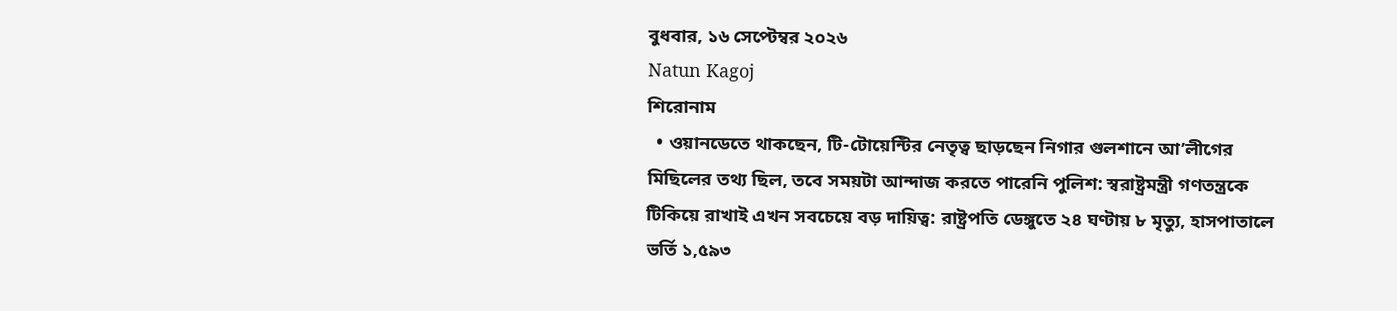বুধবার, ১৬ সেপ্টেম্বর ২০২৬
Natun Kagoj
শিরোনাম
  • ওয়ানডেতে থাকছেন, টি-টোয়েন্টির নেতৃত্ব ছাড়ছেন নিগার গুলশানে আ’লীগের মিছিলের তথ্য ছিল, তবে সময়টা আন্দাজ করতে পারেনি পুলিশ: স্বরাষ্ট্রমন্ত্রী গণতন্ত্রকে টিকিয়ে রাখাই এখন সবচেয়ে বড় দায়িত্ব: রাষ্ট্রপতি ডেঙ্গুতে ২৪ ঘণ্টায় ৮ মৃত্যু, হাসপাতালে ভর্তি ১,৫৯৩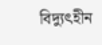বিদ্যুৎহীন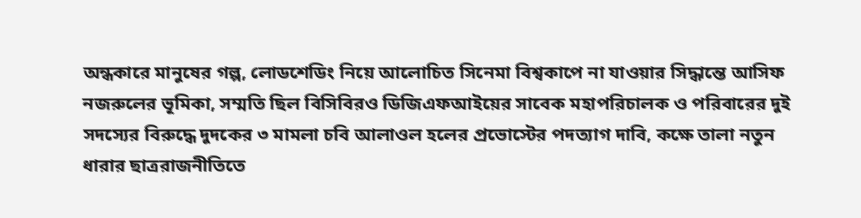অন্ধকারে মানুষের গল্প, লোডশেডিং নিয়ে আলোচিত সিনেমা বিশ্বকাপে না যাওয়ার সিদ্ধান্তে আসিফ নজরুলের ভূমিকা, সম্মতি ছিল বিসিবিরও ডিজিএফআইয়ের সাবেক মহাপরিচালক ও পরিবারের দুই সদস্যের বিরুদ্ধে দুদকের ৩ মামলা চবি আলাওল হলের প্রভোস্টের পদত্যাগ দাবি, কক্ষে তালা নতুন ধারার ছাত্ররাজনীতিতে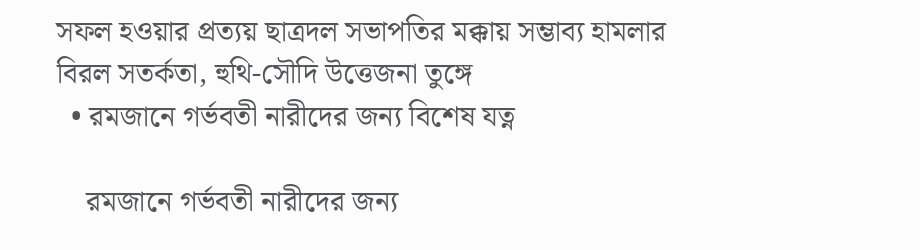সফল হওয়ার প্রত্যয় ছাত্রদল সভাপতির মক্কায় সম্ভাব্য হামলার বিরল সতর্কতা, হুথি-সৌদি উত্তেজনা তুঙ্গে
  • রমজানে গর্ভবতী নারীদের জন্য বিশেষ যত্ন

    রমজানে গর্ভবতী নারীদের জন্য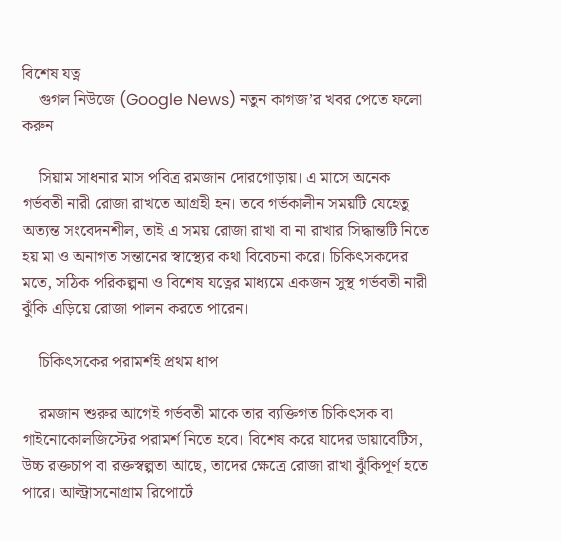বিশেষ যত্ন
    গুগল নিউজে (Google News) নতুন কাগজ’র খবর পেতে ফলো করুন

    সিয়াম সাধনার মাস পবিত্র রমজান দোরগোড়ায়। এ মাসে অনেক গর্ভবতী নারী রোজা রাখতে আগ্রহী হন। তবে গর্ভকালীন সময়টি যেহেতু অত্যন্ত সংবেদনশীল, তাই এ সময় রোজা রাখা বা না রাখার সিদ্ধান্তটি নিতে হয় মা ও অনাগত সন্তানের স্বাস্থ্যের কথা বিবেচনা করে। চিকিৎসকদের মতে, সঠিক পরিকল্পনা ও বিশেষ যত্নের মাধ্যমে একজন সুস্থ গর্ভবতী নারী ঝুঁকি এড়িয়ে রোজা পালন করতে পারেন।

    চিকিৎসকের পরামর্শই প্রথম ধাপ

    রমজান শুরুর আগেই গর্ভবতী মাকে তার ব্যক্তিগত চিকিৎসক বা গাইনোকোলজিস্টের পরামর্শ নিতে হবে। বিশেষ করে যাদের ডায়াবেটিস, উচ্চ রক্তচাপ বা রক্তস্বল্পতা আছে, তাদের ক্ষেত্রে রোজা রাখা ঝুঁকিপূর্ণ হতে পারে। আল্ট্রাসনোগ্রাম রিপোর্টে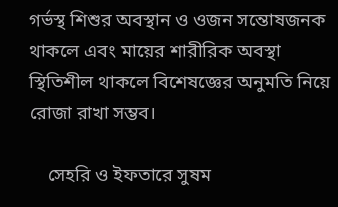গর্ভস্থ শিশুর অবস্থান ও ওজন সন্তোষজনক থাকলে এবং মায়ের শারীরিক অবস্থা স্থিতিশীল থাকলে বিশেষজ্ঞের অনুমতি নিয়ে রোজা রাখা সম্ভব।

    সেহরি ও ইফতারে সুষম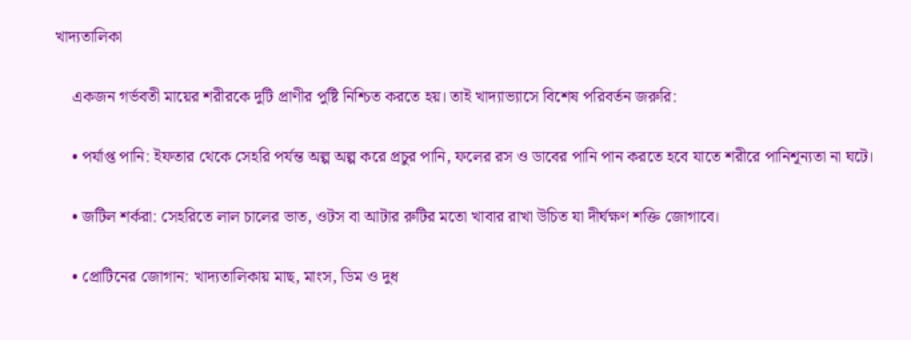খাদ্যতালিকা

    একজন গর্ভবতী মায়ের শরীরকে দুটি প্রাণীর পুষ্টি নিশ্চিত করতে হয়। তাই খাদ্যাভ্যাসে বিশেষ পরিবর্তন জরুরি:

    • পর্যাপ্ত পানি: ইফতার থেকে সেহরি পর্যন্ত অল্প অল্প করে প্রচুর পানি, ফলের রস ও ডাবের পানি পান করতে হবে যাতে শরীরে পানিশূন্যতা না ঘটে।

    • জটিল শর্করা: সেহরিতে লাল চালের ভাত, ওটস বা আটার রুটির মতো খাবার রাখা উচিত যা দীর্ঘক্ষণ শক্তি জোগাবে।

    • প্রোটিনের জোগান: খাদ্যতালিকায় মাছ, মাংস, ডিম ও দুধ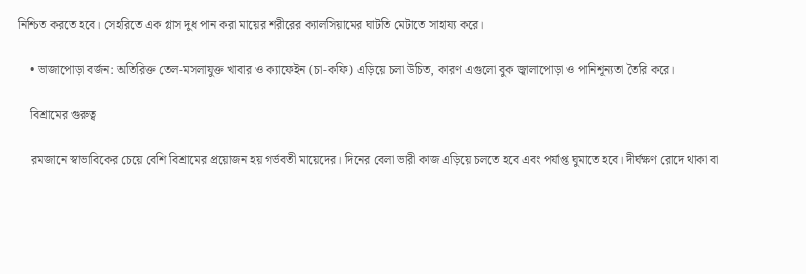নিশ্চিত করতে হবে। সেহরিতে এক গ্লাস দুধ পান করা মায়ের শরীরের ক্যালসিয়ামের ঘাটতি মেটাতে সাহায্য করে।

    • ভাজাপোড়া বর্জন: অতিরিক্ত তেল-মসলাযুক্ত খাবার ও ক্যাফেইন (চা-কফি) এড়িয়ে চলা উচিত, কারণ এগুলো বুক জ্বালাপোড়া ও পানিশূন্যতা তৈরি করে।

    বিশ্রামের গুরুত্ব

    রমজানে স্বাভাবিকের চেয়ে বেশি বিশ্রামের প্রয়োজন হয় গর্ভবতী মায়েদের। দিনের বেলা ভারী কাজ এড়িয়ে চলতে হবে এবং পর্যাপ্ত ঘুমাতে হবে। দীর্ঘক্ষণ রোদে থাকা বা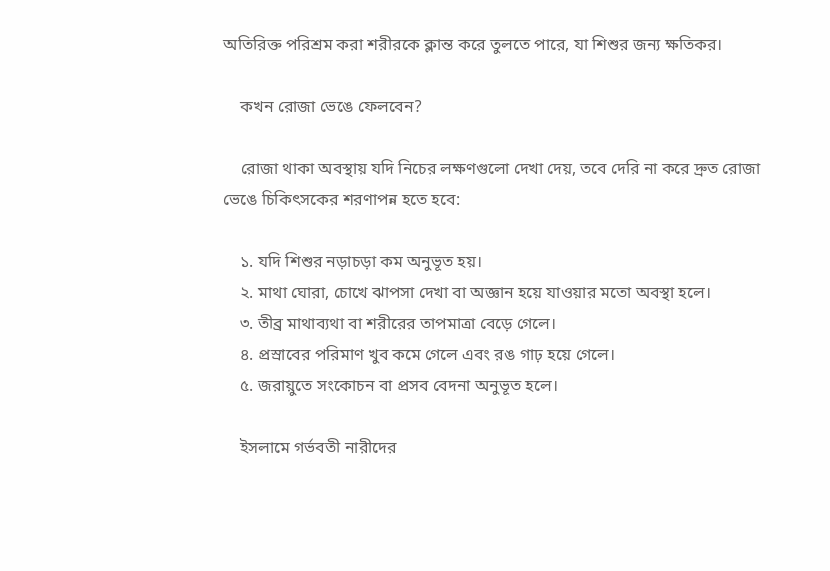অতিরিক্ত পরিশ্রম করা শরীরকে ক্লান্ত করে তুলতে পারে, যা শিশুর জন্য ক্ষতিকর।

    কখন রোজা ভেঙে ফেলবেন?

    রোজা থাকা অবস্থায় যদি নিচের লক্ষণগুলো দেখা দেয়, তবে দেরি না করে দ্রুত রোজা ভেঙে চিকিৎসকের শরণাপন্ন হতে হবে:

    ১. যদি শিশুর নড়াচড়া কম অনুভূত হয়।
    ২. মাথা ঘোরা, চোখে ঝাপসা দেখা বা অজ্ঞান হয়ে যাওয়ার মতো অবস্থা হলে।
    ৩. তীব্র মাথাব্যথা বা শরীরের তাপমাত্রা বেড়ে গেলে।
    ৪. প্রস্রাবের পরিমাণ খুব কমে গেলে এবং রঙ গাঢ় হয়ে গেলে।
    ৫. জরায়ুতে সংকোচন বা প্রসব বেদনা অনুভূত হলে।

    ইসলামে গর্ভবতী নারীদের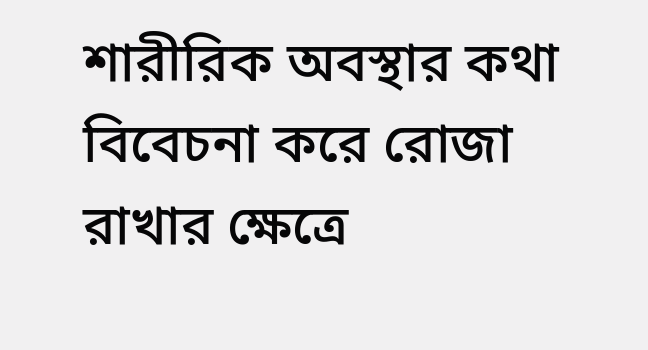শারীরিক অবস্থার কথা বিবেচনা করে রোজা রাখার ক্ষেত্রে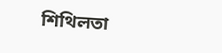শিথিলতা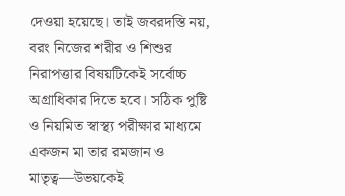দেওয়া হয়েছে। তাই জবরদস্তি নয়, বরং নিজের শরীর ও শিশুর নিরাপত্তার বিষয়টিকেই সর্বোচ্চ অগ্রাধিকার দিতে হবে। সঠিক পুষ্টি ও নিয়মিত স্বাস্থ্য পরীক্ষার মাধ্যমে একজন মা তার রমজান ও মাতৃত্ব—উভয়কেই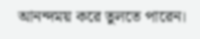আনন্দময় করে তুলতে পারেন।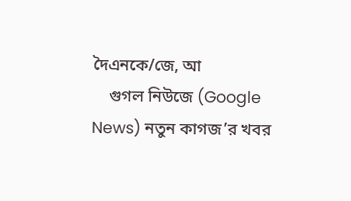দৈএনকে/জে, আ
    গুগল নিউজে (Google News) নতুন কাগজ’র খবর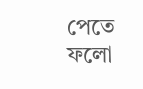পেতে ফলো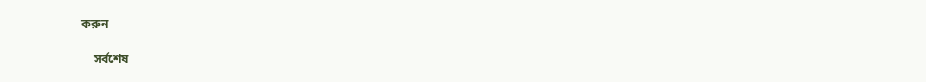করুন

    সর্বশেষ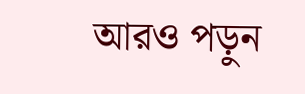আরও পড়ুন